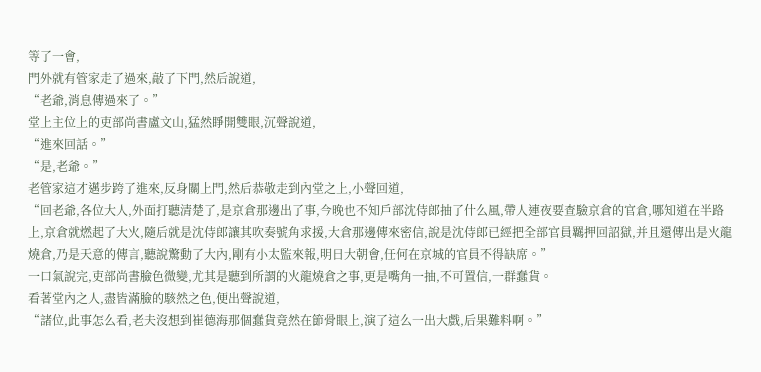等了一會,
門外就有管家走了過來,敲了下門,然后說道,
“老爺,消息傳過來了。”
堂上主位上的吏部尚書盧文山,猛然睜開雙眼,沉聲說道,
“進來回話。”
“是,老爺。”
老管家這才邁步跨了進來,反身關上門,然后恭敬走到內堂之上,小聲回道,
“回老爺,各位大人,外面打聽清楚了,是京倉那邊出了事,今晚也不知戶部沈侍郎抽了什么風,帶人連夜要查驗京倉的官倉,哪知道在半路上,京倉就燃起了大火,隨后就是沈侍郎讓其吹奏號角求援,大倉那邊傳來密信,說是沈侍郎已經把全部官員羈押回詔獄,并且還傳出是火龍燒倉,乃是天意的傳言,聽說驚動了大內,剛有小太監來報,明日大朝會,任何在京城的官員不得缺席。”
一口氣說完,吏部尚書臉色微變,尤其是聽到所謂的火龍燒倉之事,更是嘴角一抽,不可置信,一群蠢貨。
看著堂內之人,盡皆滿臉的駭然之色,便出聲說道,
“諸位,此事怎么看,老夫沒想到崔德海那個蠢貨竟然在節骨眼上,演了這么一出大戲,后果難料啊。”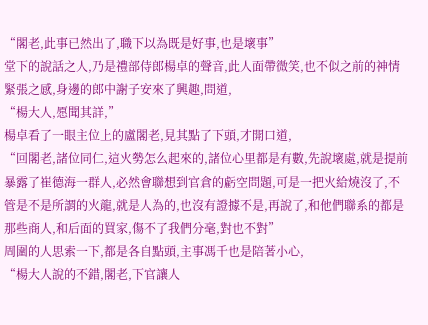“閣老,此事已然出了,職下以為既是好事,也是壞事”
堂下的說話之人,乃是禮部侍郎楊卓的聲音,此人面帶微笑,也不似之前的神情緊張之感,身邊的郎中謝子安來了興趣,問道,
“楊大人,愿聞其詳,”
楊卓看了一眼主位上的盧閣老,見其點了下頭,才開口道,
“回閣老,諸位同仁,這火勢怎么起來的,諸位心里都是有數,先說壞處,就是提前暴露了崔德海一群人,必然會聯想到官倉的虧空問題,可是一把火給燒沒了,不管是不是所謂的火龍,就是人為的,也沒有證據不是,再說了,和他們聯系的都是那些商人,和后面的買家,傷不了我們分毫,對也不對”
周圍的人思索一下,都是各自點頭,主事馮千也是陪著小心,
“楊大人說的不錯,閣老,下官讓人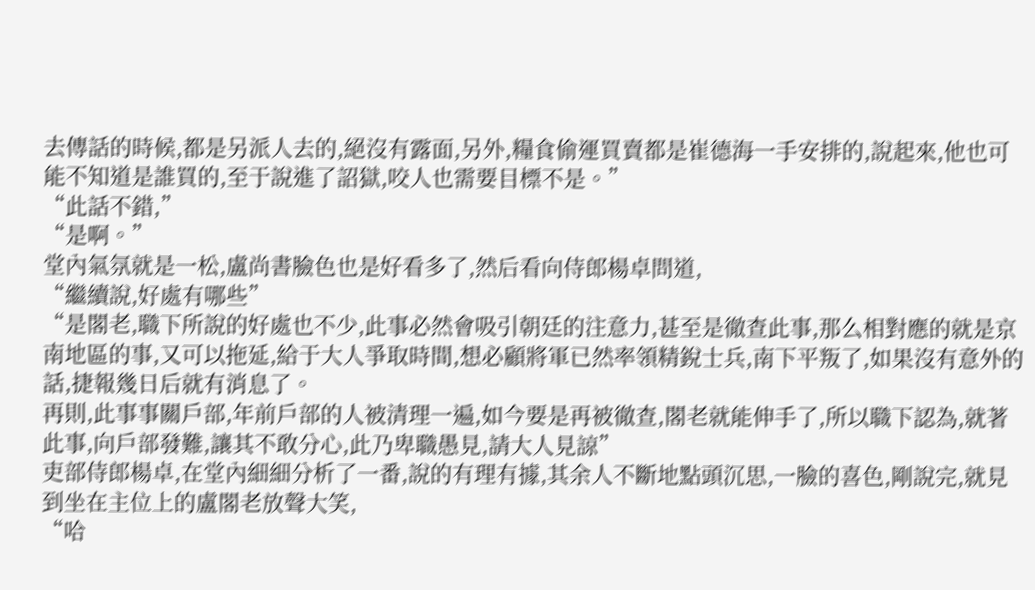去傳話的時候,都是另派人去的,絕沒有露面,另外,糧食偷運買賣都是崔德海一手安排的,說起來,他也可能不知道是誰買的,至于說進了詔獄,咬人也需要目標不是。”
“此話不錯,”
“是啊。”
堂內氣氛就是一松,盧尚書臉色也是好看多了,然后看向侍郎楊卓問道,
“繼續說,好處有哪些”
“是閣老,職下所說的好處也不少,此事必然會吸引朝廷的注意力,甚至是徹查此事,那么相對應的就是京南地區的事,又可以拖延,給于大人爭取時間,想必顧將軍已然率領精銳士兵,南下平叛了,如果沒有意外的話,捷報幾日后就有消息了。
再則,此事事關戶部,年前戶部的人被清理一遍,如今要是再被徹查,閣老就能伸手了,所以職下認為,就著此事,向戶部發難,讓其不敢分心,此乃卑職愚見,請大人見諒”
吏部侍郎楊卓,在堂內細細分析了一番,說的有理有據,其余人不斷地點頭沉思,一臉的喜色,剛說完,就見到坐在主位上的盧閣老放聲大笑,
“哈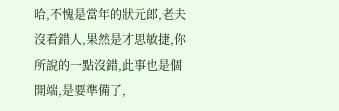哈,不愧是當年的狀元郎,老夫沒看錯人,果然是才思敏捷,你所說的一點沒錯,此事也是個開端,是要準備了,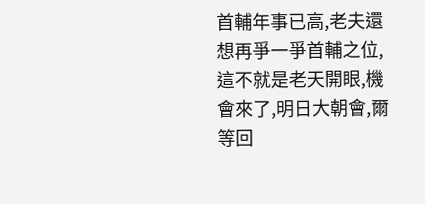首輔年事已高,老夫還想再爭一爭首輔之位,這不就是老天開眼,機會來了,明日大朝會,爾等回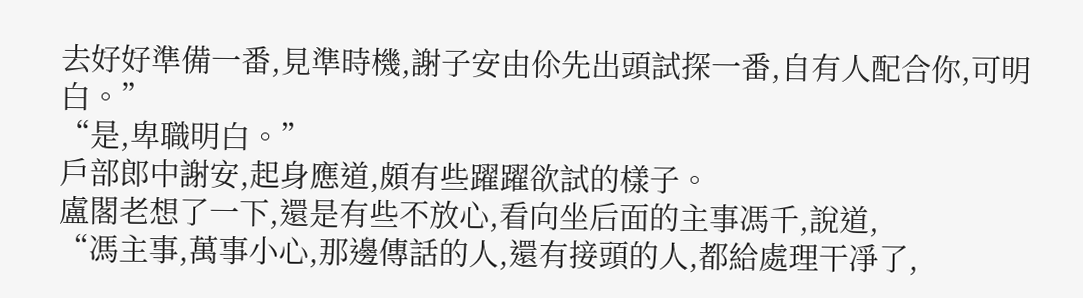去好好準備一番,見準時機,謝子安由伱先出頭試探一番,自有人配合你,可明白。”
“是,卑職明白。”
戶部郎中謝安,起身應道,頗有些躍躍欲試的樣子。
盧閣老想了一下,還是有些不放心,看向坐后面的主事馮千,說道,
“馮主事,萬事小心,那邊傳話的人,還有接頭的人,都給處理干凈了,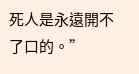死人是永遠開不了口的。”